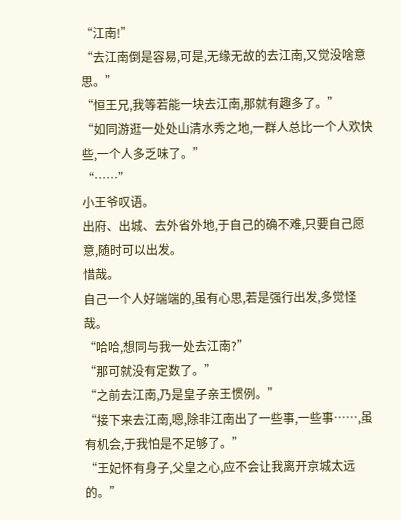“江南!”
“去江南倒是容易,可是,无缘无故的去江南,又觉没啥意思。”
“恒王兄,我等若能一块去江南,那就有趣多了。”
“如同游逛一处处山清水秀之地,一群人总比一个人欢快些,一个人多乏味了。”
“……”
小王爷叹语。
出府、出城、去外省外地,于自己的确不难,只要自己愿意,随时可以出发。
惜哉。
自己一个人好端端的,虽有心思,若是强行出发,多觉怪哉。
“哈哈,想同与我一处去江南?”
“那可就没有定数了。”
“之前去江南,乃是皇子亲王惯例。”
“接下来去江南,嗯,除非江南出了一些事,一些事……,虽有机会,于我怕是不足够了。”
“王妃怀有身子,父皇之心,应不会让我离开京城太远的。”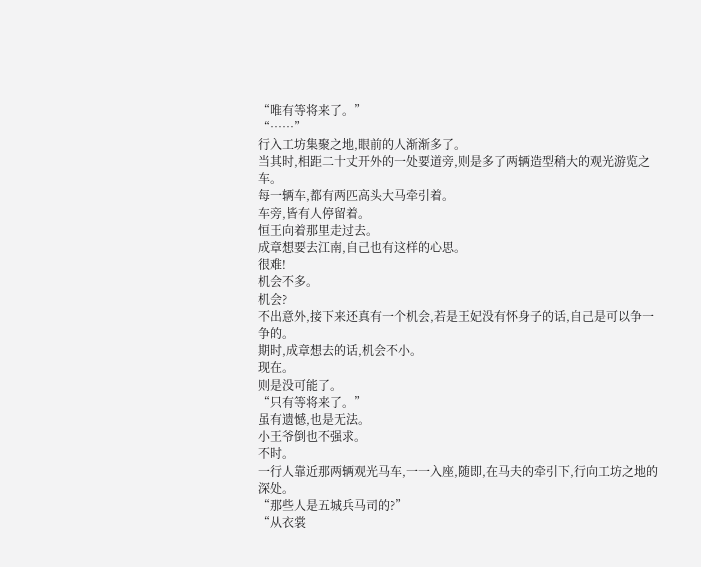“唯有等将来了。”
“……”
行入工坊集聚之地,眼前的人渐渐多了。
当其时,相距二十丈开外的一处要道旁,则是多了两辆造型稍大的观光游览之车。
每一辆车,都有两匹高头大马牵引着。
车旁,皆有人停留着。
恒王向着那里走过去。
成章想要去江南,自己也有这样的心思。
很难!
机会不多。
机会?
不出意外,接下来还真有一个机会,若是王妃没有怀身子的话,自己是可以争一争的。
期时,成章想去的话,机会不小。
现在。
则是没可能了。
“只有等将来了。”
虽有遗憾,也是无法。
小王爷倒也不强求。
不时。
一行人靠近那两辆观光马车,一一入座,随即,在马夫的牵引下,行向工坊之地的深处。
“那些人是五城兵马司的?”
“从衣裳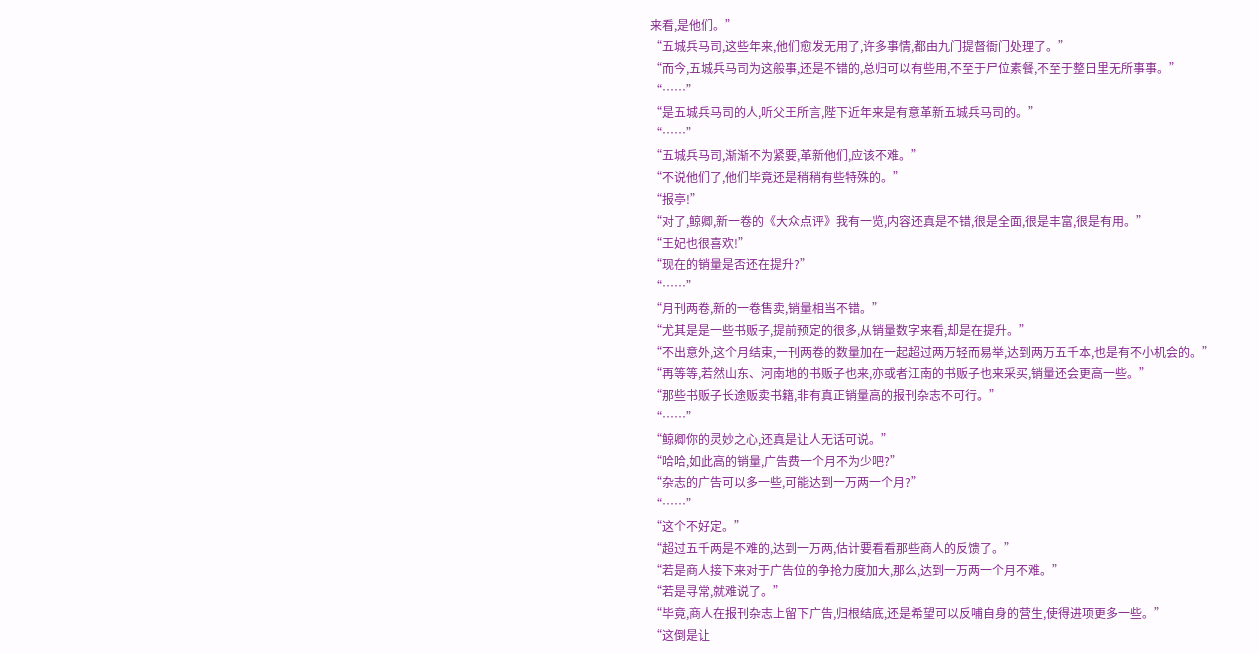来看,是他们。”
“五城兵马司,这些年来,他们愈发无用了,许多事情,都由九门提督衙门处理了。”
“而今,五城兵马司为这般事,还是不错的,总归可以有些用,不至于尸位素餐,不至于整日里无所事事。”
“……”
“是五城兵马司的人,听父王所言,陛下近年来是有意革新五城兵马司的。”
“……”
“五城兵马司,渐渐不为紧要,革新他们,应该不难。”
“不说他们了,他们毕竟还是稍稍有些特殊的。”
“报亭!”
“对了,鲸卿,新一卷的《大众点评》我有一览,内容还真是不错,很是全面,很是丰富,很是有用。”
“王妃也很喜欢!”
“现在的销量是否还在提升?”
“……”
“月刊两卷,新的一卷售卖,销量相当不错。”
“尤其是是一些书贩子,提前预定的很多,从销量数字来看,却是在提升。”
“不出意外,这个月结束,一刊两卷的数量加在一起超过两万轻而易举,达到两万五千本,也是有不小机会的。”
“再等等,若然山东、河南地的书贩子也来,亦或者江南的书贩子也来采买,销量还会更高一些。”
“那些书贩子长途贩卖书籍,非有真正销量高的报刊杂志不可行。”
“……”
“鲸卿你的灵妙之心,还真是让人无话可说。”
“哈哈,如此高的销量,广告费一个月不为少吧?”
“杂志的广告可以多一些,可能达到一万两一个月?”
“……”
“这个不好定。”
“超过五千两是不难的,达到一万两,估计要看看那些商人的反馈了。”
“若是商人接下来对于广告位的争抢力度加大,那么,达到一万两一个月不难。”
“若是寻常,就难说了。”
“毕竟,商人在报刊杂志上留下广告,归根结底,还是希望可以反哺自身的营生,使得进项更多一些。”
“这倒是让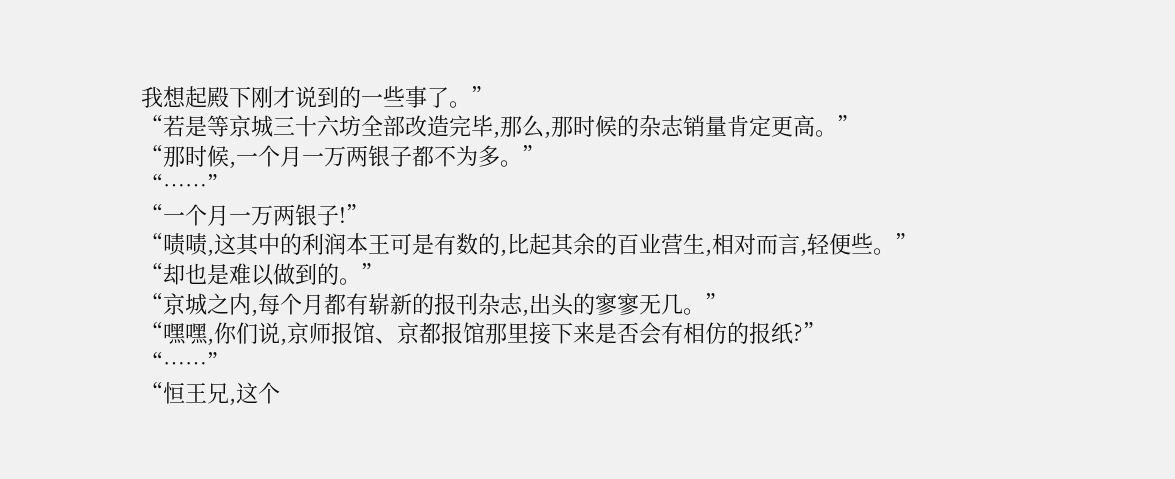我想起殿下刚才说到的一些事了。”
“若是等京城三十六坊全部改造完毕,那么,那时候的杂志销量肯定更高。”
“那时候,一个月一万两银子都不为多。”
“……”
“一个月一万两银子!”
“啧啧,这其中的利润本王可是有数的,比起其余的百业营生,相对而言,轻便些。”
“却也是难以做到的。”
“京城之内,每个月都有崭新的报刊杂志,出头的寥寥无几。”
“嘿嘿,你们说,京师报馆、京都报馆那里接下来是否会有相仿的报纸?”
“……”
“恒王兄,这个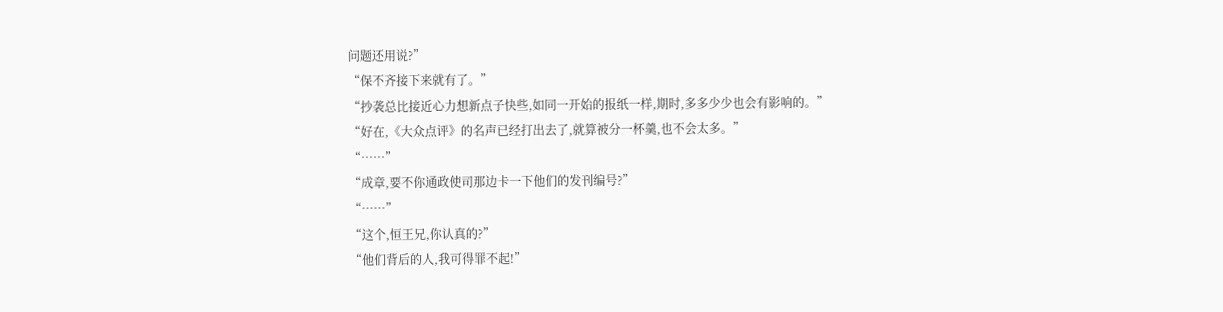问题还用说?”
“保不齐接下来就有了。”
“抄袭总比接近心力想新点子快些,如同一开始的报纸一样,期时,多多少少也会有影响的。”
“好在,《大众点评》的名声已经打出去了,就算被分一杯羹,也不会太多。”
“……”
“成章,要不你通政使司那边卡一下他们的发刊编号?”
“……”
“这个,恒王兄,你认真的?”
“他们背后的人,我可得罪不起!”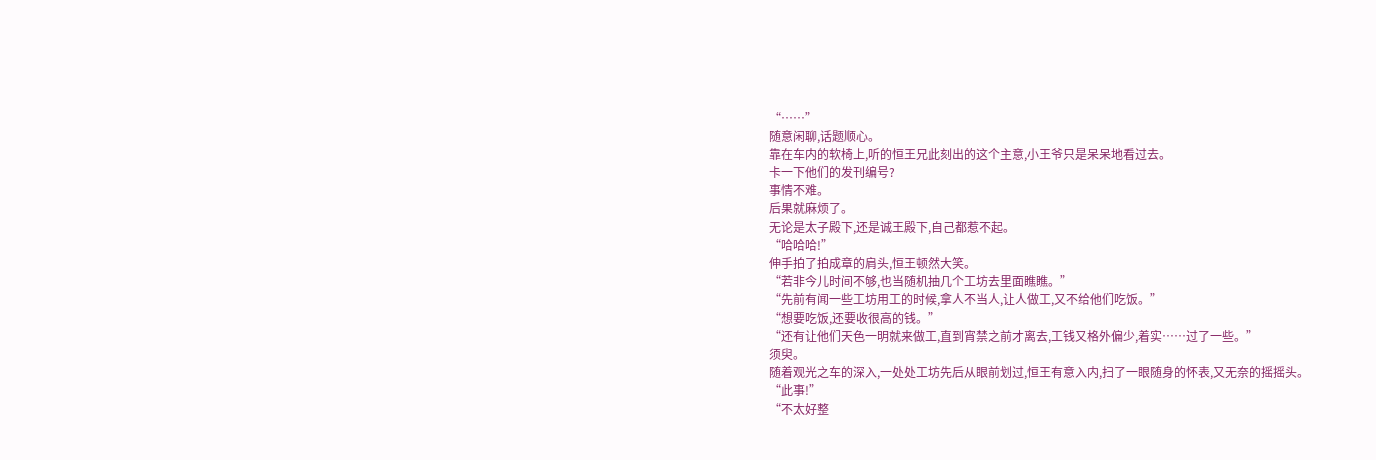“……”
随意闲聊,话题顺心。
靠在车内的软椅上,听的恒王兄此刻出的这个主意,小王爷只是呆呆地看过去。
卡一下他们的发刊编号?
事情不难。
后果就麻烦了。
无论是太子殿下,还是诚王殿下,自己都惹不起。
“哈哈哈!”
伸手拍了拍成章的肩头,恒王顿然大笑。
“若非今儿时间不够,也当随机抽几个工坊去里面瞧瞧。”
“先前有闻一些工坊用工的时候,拿人不当人,让人做工,又不给他们吃饭。”
“想要吃饭,还要收很高的钱。”
“还有让他们天色一明就来做工,直到宵禁之前才离去,工钱又格外偏少,着实……过了一些。”
须臾。
随着观光之车的深入,一处处工坊先后从眼前划过,恒王有意入内,扫了一眼随身的怀表,又无奈的摇摇头。
“此事!”
“不太好整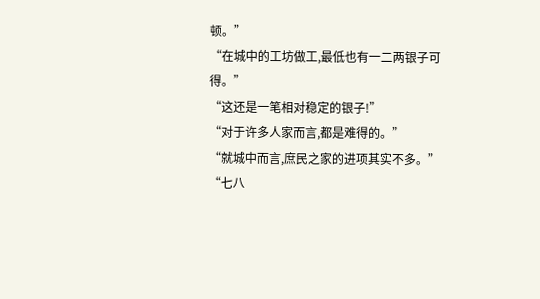顿。”
“在城中的工坊做工,最低也有一二两银子可得。”
“这还是一笔相对稳定的银子!”
“对于许多人家而言,都是难得的。”
“就城中而言,庶民之家的进项其实不多。”
“七八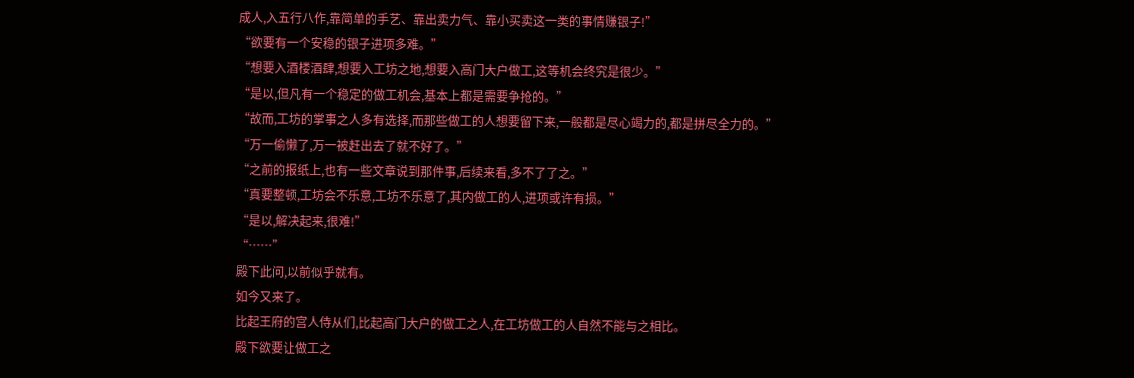成人,入五行八作,靠简单的手艺、靠出卖力气、靠小买卖这一类的事情赚银子!”
“欲要有一个安稳的银子进项多难。”
“想要入酒楼酒肆,想要入工坊之地,想要入高门大户做工,这等机会终究是很少。”
“是以,但凡有一个稳定的做工机会,基本上都是需要争抢的。”
“故而,工坊的掌事之人多有选择,而那些做工的人想要留下来,一般都是尽心竭力的,都是拼尽全力的。”
“万一偷懒了,万一被赶出去了就不好了。”
“之前的报纸上,也有一些文章说到那件事,后续来看,多不了了之。”
“真要整顿,工坊会不乐意,工坊不乐意了,其内做工的人,进项或许有损。”
“是以,解决起来,很难!”
“……”
殿下此问,以前似乎就有。
如今又来了。
比起王府的宫人侍从们,比起高门大户的做工之人,在工坊做工的人自然不能与之相比。
殿下欲要让做工之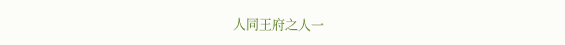人同王府之人一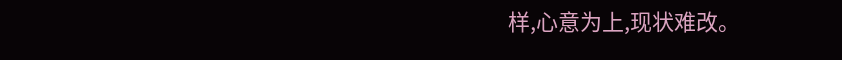样,心意为上,现状难改。